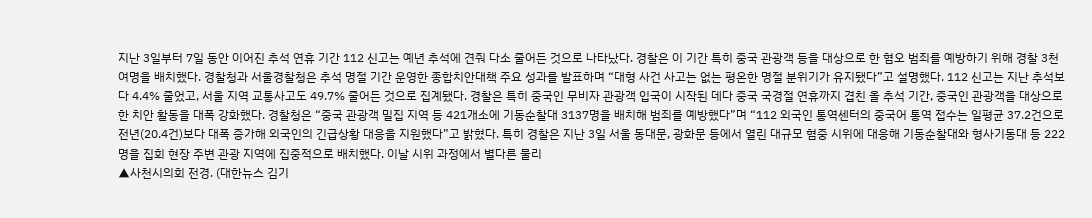지난 3일부터 7일 동안 이어진 추석 연휴 기간 112 신고는 예년 추석에 견줘 다소 줄어든 것으로 나타났다. 경찰은 이 기간 특히 중국 관광객 등을 대상으로 한 혐오 범죄를 예방하기 위해 경찰 3천여명을 배치했다. 경찰청과 서울경찰청은 추석 명절 기간 운영한 종합치안대책 주요 성과를 발표하며 “대형 사건 사고는 없는 평온한 명절 분위기가 유지됐다”고 설명했다. 112 신고는 지난 추석보다 4.4% 줄었고, 서울 지역 교통사고도 49.7% 줄어든 것으로 집계됐다. 경찰은 특히 중국인 무비자 관광객 입국이 시작된 데다 중국 국경절 연휴까지 겹친 올 추석 기간, 중국인 관광객을 대상으로 한 치안 활동을 대폭 강화했다. 경찰청은 “중국 관광객 밀집 지역 등 421개소에 기동순찰대 3137명을 배치해 범죄를 예방했다”며 “112 외국인 통역센터의 중국어 통역 접수는 일평균 37.2건으로 전년(20.4건)보다 대폭 증가해 외국인의 긴급상황 대응을 지원했다”고 밝혔다. 특히 경찰은 지난 3일 서울 동대문, 광화문 등에서 열린 대규모 혐중 시위에 대응해 기동순찰대와 형사기동대 등 222명을 집회 현장 주변 관광 지역에 집중적으로 배치했다. 이날 시위 과정에서 별다른 물리
▲사천시의회 전경. (대한뉴스 김기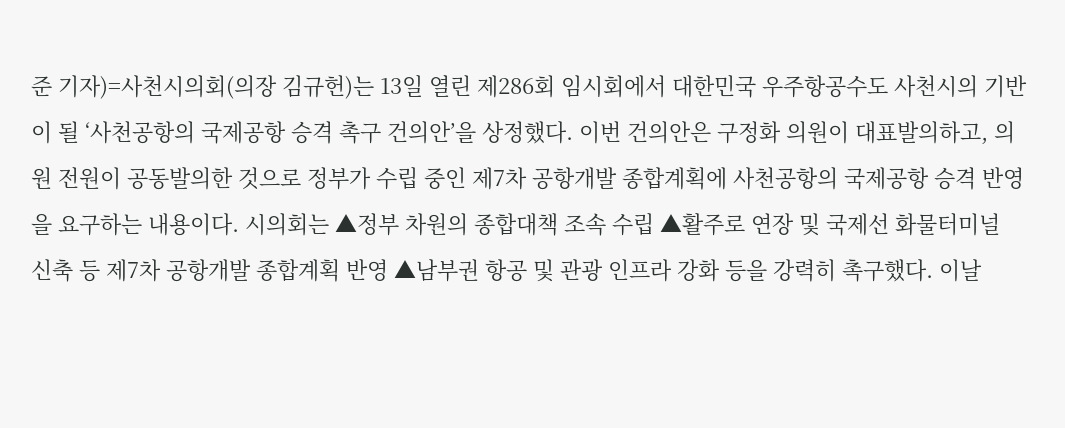준 기자)=사천시의회(의장 김규헌)는 13일 열린 제286회 임시회에서 대한민국 우주항공수도 사천시의 기반이 될 ‘사천공항의 국제공항 승격 촉구 건의안’을 상정했다. 이번 건의안은 구정화 의원이 대표발의하고, 의원 전원이 공동발의한 것으로 정부가 수립 중인 제7차 공항개발 종합계획에 사천공항의 국제공항 승격 반영을 요구하는 내용이다. 시의회는 ▲정부 차원의 종합대책 조속 수립 ▲활주로 연장 및 국제선 화물터미널 신축 등 제7차 공항개발 종합계획 반영 ▲남부권 항공 및 관광 인프라 강화 등을 강력히 촉구했다. 이날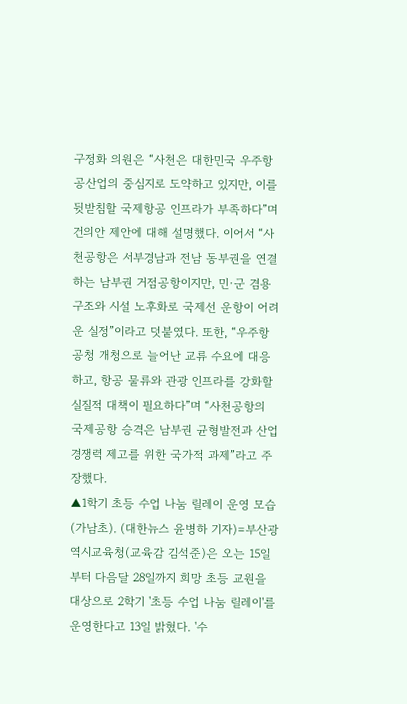구정화 의원은 “사천은 대한민국 우주항공산업의 중심지로 도약하고 있지만, 이를 뒷받침할 국제항공 인프라가 부족하다”며 건의안 제안에 대해 설명했다. 이어서 “사천공항은 서부경남과 전남 동부권을 연결하는 남부권 거점공항이지만, 민·군 겸용 구조와 시설 노후화로 국제선 운항이 어려운 실정”이라고 덧붙였다. 또한, “우주항공청 개청으로 늘어난 교류 수요에 대응하고, 항공 물류와 관광 인프라를 강화할 실질적 대책이 필요하다”며 “사천공항의 국제공항 승격은 남부권 균형발전과 산업경쟁력 제고를 위한 국가적 과제”라고 주장했다.
▲1학기 초등 수업 나눔 릴레이 운영 모습(가남초). (대한뉴스 윤병하 기자)=부산광역시교육청(교육감 김석준)은 오는 15일부터 다음달 28일까지 희망 초등 교원을 대상으로 2학기 '초등 수업 나눔 릴레이'를 운영한다고 13일 밝혔다. '수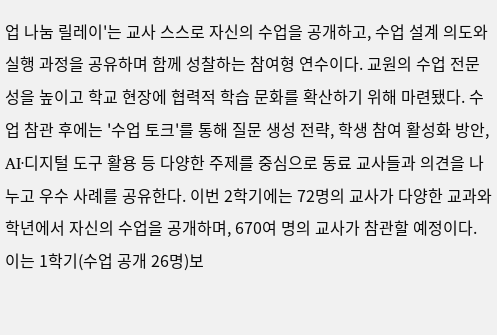업 나눔 릴레이'는 교사 스스로 자신의 수업을 공개하고, 수업 설계 의도와 실행 과정을 공유하며 함께 성찰하는 참여형 연수이다. 교원의 수업 전문성을 높이고 학교 현장에 협력적 학습 문화를 확산하기 위해 마련됐다. 수업 참관 후에는 '수업 토크'를 통해 질문 생성 전략, 학생 참여 활성화 방안, AI·디지털 도구 활용 등 다양한 주제를 중심으로 동료 교사들과 의견을 나누고 우수 사례를 공유한다. 이번 2학기에는 72명의 교사가 다양한 교과와 학년에서 자신의 수업을 공개하며, 670여 명의 교사가 참관할 예정이다. 이는 1학기(수업 공개 26명)보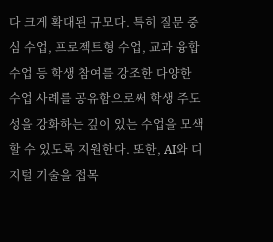다 크게 확대된 규모다. 특히 질문 중심 수업, 프로젝트형 수업, 교과 융합 수업 등 학생 참여를 강조한 다양한 수업 사례를 공유함으로써 학생 주도성을 강화하는 깊이 있는 수업을 모색할 수 있도록 지원한다. 또한, AI와 디지털 기술을 접목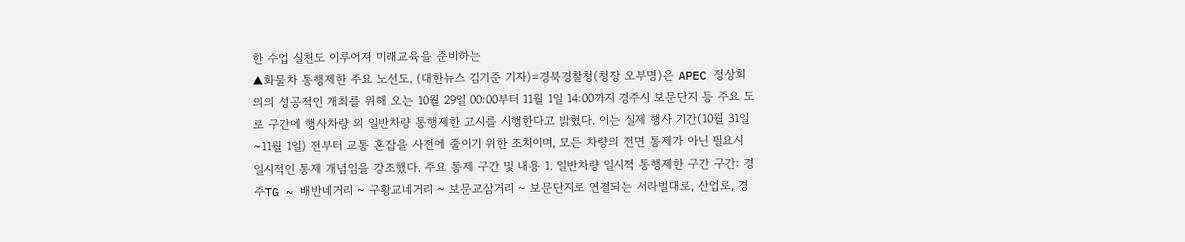한 수업 실천도 이루어져 미래교육을 준비하는
▲화물차 통행제한 주요 노선도. (대한뉴스 김기준 기자)=경북경찰청(청장 오부명)은 APEC 정상회의의 성공적인 개최를 위해 오는 10월 29일 00:00부터 11월 1일 14:00까지 경주시 보문단지 등 주요 도로 구간에 행사차량 외 일반차량 통행제한 고시를 시행한다고 밝혔다. 이는 실제 행사 기간(10월 31일~11월 1일) 전부터 교통 혼잡을 사전에 줄이기 위한 조치이며, 모든 차량의 전면 통제가 아닌 필요시 일시적인 통제 개념임을 강조했다. 주요 통제 구간 및 내용 1. 일반차량 일시적 통행제한 구간 구간: 경주TG ~ 배반네거리 ~ 구황교네거리 ~ 보문교삼거리 ~ 보문단지로 연결되는 서라벌대로, 산업로, 경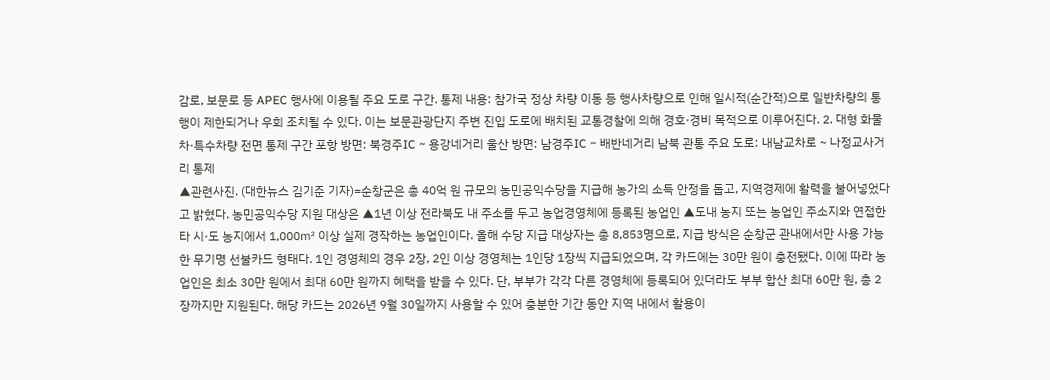감로, 보문로 등 APEC 행사에 이용될 주요 도로 구간. 통제 내용: 참가국 정상 차량 이동 등 행사차량으로 인해 일시적(순간적)으로 일반차량의 통행이 제한되거나 우회 조치될 수 있다. 이는 보문관광단지 주변 진입 도로에 배치된 교통경찰에 의해 경호·경비 목적으로 이루어진다. 2. 대형 화물차·특수차량 전면 통제 구간 포항 방면: 북경주IC ~ 용강네거리 울산 방면: 남경주IC ~ 배반네거리 남북 관통 주요 도로: 내남교차로 ~ 나정교사거리 통제
▲관련사진. (대한뉴스 김기준 기자)=순창군은 총 40억 원 규모의 농민공익수당을 지급해 농가의 소득 안정을 돕고, 지역경제에 활력을 불어넣었다고 밝혔다. 농민공익수당 지원 대상은 ▲1년 이상 전라북도 내 주소를 두고 농업경영체에 등록된 농업인 ▲도내 농지 또는 농업인 주소지와 연접한 타 시·도 농지에서 1,000㎡ 이상 실제 경작하는 농업인이다. 올해 수당 지급 대상자는 총 8,853명으로, 지급 방식은 순창군 관내에서만 사용 가능한 무기명 선불카드 형태다. 1인 경영체의 경우 2장, 2인 이상 경영체는 1인당 1장씩 지급되었으며, 각 카드에는 30만 원이 충전됐다. 이에 따라 농업인은 최소 30만 원에서 최대 60만 원까지 혜택을 받을 수 있다. 단, 부부가 각각 다른 경영체에 등록되어 있더라도 부부 합산 최대 60만 원, 총 2장까지만 지원된다. 해당 카드는 2026년 9월 30일까지 사용할 수 있어 충분한 기간 동안 지역 내에서 활용이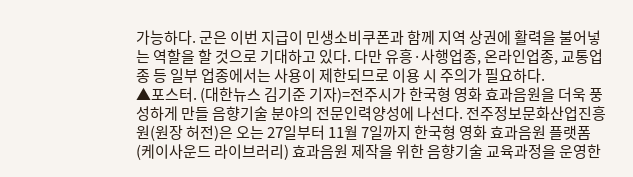가능하다. 군은 이번 지급이 민생소비쿠폰과 함께 지역 상권에 활력을 불어넣는 역할을 할 것으로 기대하고 있다. 다만 유흥·사행업종, 온라인업종, 교통업종 등 일부 업종에서는 사용이 제한되므로 이용 시 주의가 필요하다.
▲포스터. (대한뉴스 김기준 기자)=전주시가 한국형 영화 효과음원을 더욱 풍성하게 만들 음향기술 분야의 전문인력양성에 나선다. 전주정보문화산업진흥원(원장 허전)은 오는 27일부터 11월 7일까지 한국형 영화 효과음원 플랫폼(케이사운드 라이브러리) 효과음원 제작을 위한 음향기술 교육과정을 운영한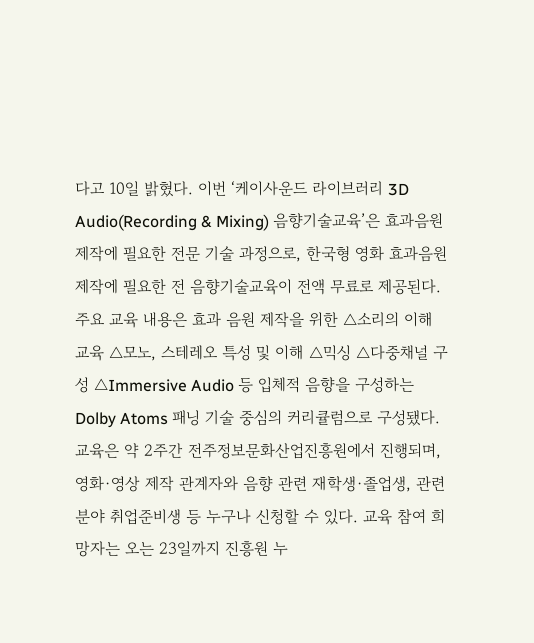다고 10일 밝혔다. 이번 ‘케이사운드 라이브러리 3D Audio(Recording & Mixing) 음향기술교육’은 효과음원 제작에 필요한 전문 기술 과정으로, 한국형 영화 효과음원 제작에 필요한 전 음향기술교육이 전액 무료로 제공된다. 주요 교육 내용은 효과 음원 제작을 위한 △소리의 이해 교육 △모노, 스테레오 특성 및 이해 △믹싱 △다중채널 구성 △Immersive Audio 등 입체적 음향을 구성하는 Dolby Atoms 패닝 기술 중심의 커리큘럼으로 구성됐다. 교육은 약 2주간 전주정보문화산업진흥원에서 진행되며, 영화·영상 제작 관계자와 음향 관련 재학생·졸업생, 관련 분야 취업준비생 등 누구나 신청할 수 있다. 교육 참여 희망자는 오는 23일까지 진흥원 누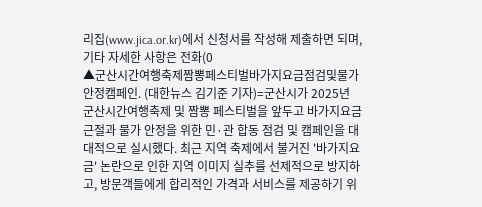리집(www.jica.or.kr)에서 신청서를 작성해 제출하면 되며, 기타 자세한 사항은 전화(0
▲군산시간여행축제짬뽕페스티벌바가지요금점검및물가안정캠페인. (대한뉴스 김기준 기자)=군산시가 2025년 군산시간여행축제 및 짬뽕 페스티벌을 앞두고 바가지요금 근절과 물가 안정을 위한 민·관 합동 점검 및 캠페인을 대대적으로 실시했다. 최근 지역 축제에서 불거진 '바가지요금' 논란으로 인한 지역 이미지 실추를 선제적으로 방지하고, 방문객들에게 합리적인 가격과 서비스를 제공하기 위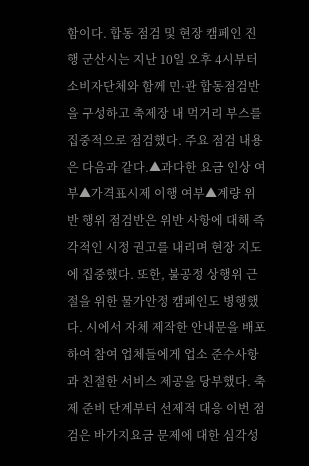함이다. 합동 점검 및 현장 캠페인 진행 군산시는 지난 10일 오후 4시부터 소비자단체와 함께 민·관 합동점검반을 구성하고 축제장 내 먹거리 부스를 집중적으로 점검했다. 주요 점검 내용은 다음과 같다.▲과다한 요금 인상 여부▲가격표시제 이행 여부▲계량 위반 행위 점검반은 위반 사항에 대해 즉각적인 시정 권고를 내리며 현장 지도에 집중했다. 또한, 불공정 상행위 근절을 위한 물가안정 캠페인도 병행했다. 시에서 자체 제작한 안내문을 배포하여 참여 업체들에게 업소 준수사항과 친절한 서비스 제공을 당부했다. 축제 준비 단계부터 선제적 대응 이번 점검은 바가지요금 문제에 대한 심각성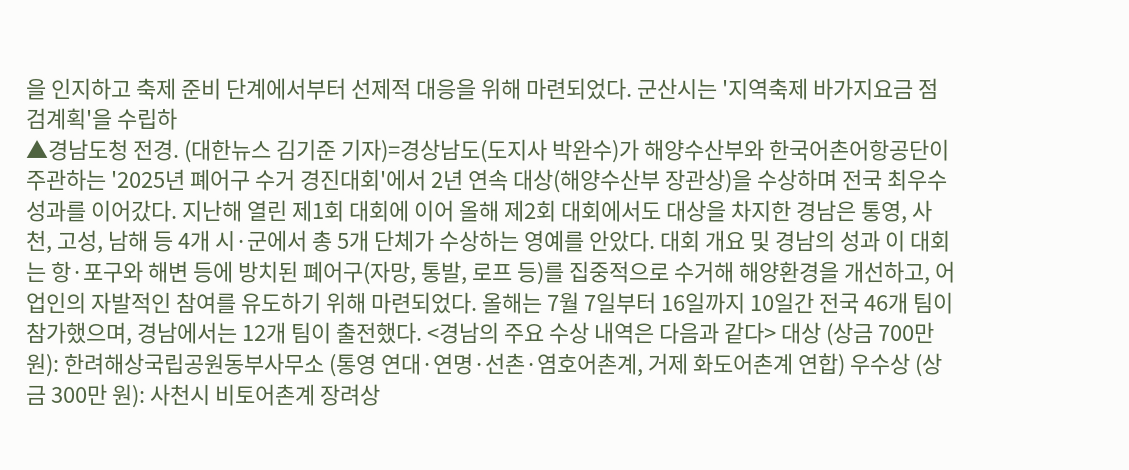을 인지하고 축제 준비 단계에서부터 선제적 대응을 위해 마련되었다. 군산시는 '지역축제 바가지요금 점검계획'을 수립하
▲경남도청 전경. (대한뉴스 김기준 기자)=경상남도(도지사 박완수)가 해양수산부와 한국어촌어항공단이 주관하는 '2025년 폐어구 수거 경진대회'에서 2년 연속 대상(해양수산부 장관상)을 수상하며 전국 최우수 성과를 이어갔다. 지난해 열린 제1회 대회에 이어 올해 제2회 대회에서도 대상을 차지한 경남은 통영, 사천, 고성, 남해 등 4개 시·군에서 총 5개 단체가 수상하는 영예를 안았다. 대회 개요 및 경남의 성과 이 대회는 항·포구와 해변 등에 방치된 폐어구(자망, 통발, 로프 등)를 집중적으로 수거해 해양환경을 개선하고, 어업인의 자발적인 참여를 유도하기 위해 마련되었다. 올해는 7월 7일부터 16일까지 10일간 전국 46개 팀이 참가했으며, 경남에서는 12개 팀이 출전했다. <경남의 주요 수상 내역은 다음과 같다> 대상 (상금 700만 원): 한려해상국립공원동부사무소 (통영 연대·연명·선촌·염호어촌계, 거제 화도어촌계 연합) 우수상 (상금 300만 원): 사천시 비토어촌계 장려상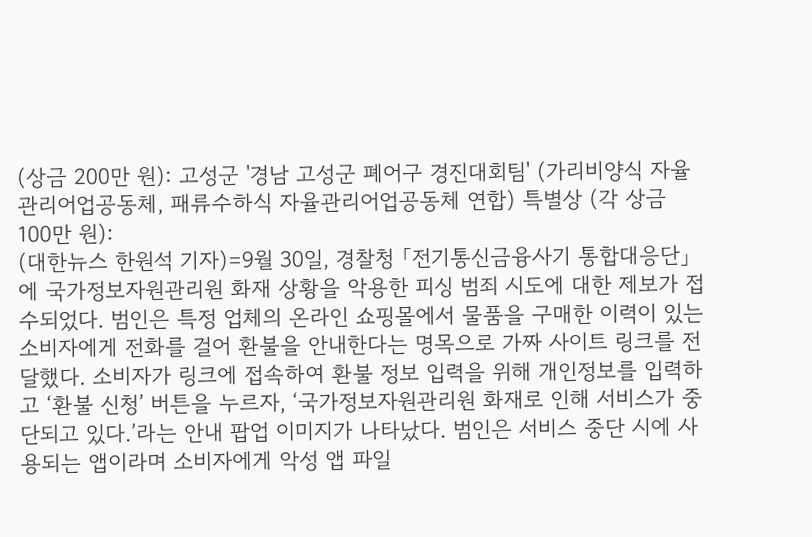(상금 200만 원): 고성군 '경남 고성군 폐어구 경진대회팀' (가리비양식 자율관리어업공동체, 패류수하식 자율관리어업공동체 연합) 특별상 (각 상금 100만 원):
(대한뉴스 한원석 기자)=9월 30일, 경찰청 「전기통신금융사기 통합대응단」에 국가정보자원관리원 화재 상황을 악용한 피싱 범죄 시도에 대한 제보가 접수되었다. 범인은 특정 업체의 온라인 쇼핑몰에서 물품을 구매한 이력이 있는 소비자에게 전화를 걸어 환불을 안내한다는 명목으로 가짜 사이트 링크를 전달했다. 소비자가 링크에 접속하여 환불 정보 입력을 위해 개인정보를 입력하고 ‘환불 신청’ 버튼을 누르자, ‘국가정보자원관리원 화재로 인해 서비스가 중단되고 있다.’라는 안내 팝업 이미지가 나타났다. 범인은 서비스 중단 시에 사용되는 앱이라며 소비자에게 악성 앱 파일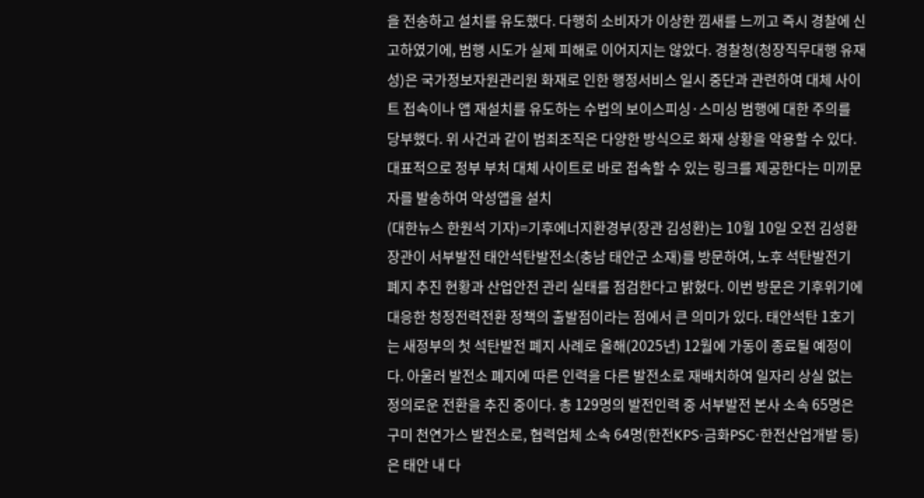을 전송하고 설치를 유도했다. 다행히 소비자가 이상한 낌새를 느끼고 즉시 경찰에 신고하였기에, 범행 시도가 실제 피해로 이어지지는 않았다. 경찰청(청장직무대행 유재성)은 국가정보자원관리원 화재로 인한 행정서비스 일시 중단과 관련하여 대체 사이트 접속이나 앱 재설치를 유도하는 수법의 보이스피싱·스미싱 범행에 대한 주의를 당부했다. 위 사건과 같이 범죄조직은 다양한 방식으로 화재 상황을 악용할 수 있다. 대표적으로 정부 부처 대체 사이트로 바로 접속할 수 있는 링크를 제공한다는 미끼문자를 발송하여 악성앱을 설치
(대한뉴스 한원석 기자)=기후에너지환경부(장관 김성환)는 10월 10일 오전 김성환 장관이 서부발전 태안석탄발전소(충남 태안군 소재)를 방문하여, 노후 석탄발전기 폐지 추진 현황과 산업안전 관리 실태를 점검한다고 밝혔다. 이번 방문은 기후위기에 대응한 청정전력전환 정책의 출발점이라는 점에서 큰 의미가 있다. 태안석탄 1호기는 새정부의 첫 석탄발전 폐지 사례로 올해(2025년) 12월에 가동이 종료될 예정이다. 아울러 발전소 폐지에 따른 인력을 다른 발전소로 재배치하여 일자리 상실 없는 정의로운 전환을 추진 중이다. 총 129명의 발전인력 중 서부발전 본사 소속 65명은 구미 천연가스 발전소로, 협력업체 소속 64명(한전KPS·금화PSC·한전산업개발 등)은 태안 내 다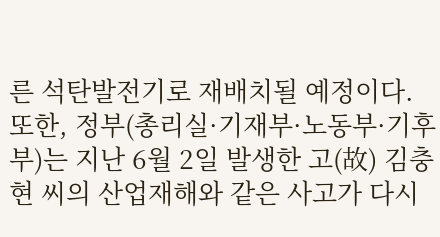른 석탄발전기로 재배치될 예정이다. 또한, 정부(총리실·기재부·노동부·기후부)는 지난 6월 2일 발생한 고(故) 김충현 씨의 산업재해와 같은 사고가 다시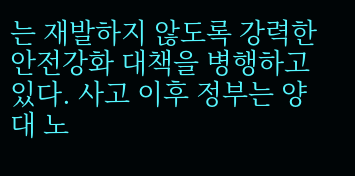는 재발하지 않도록 강력한 안전강화 대책을 병행하고 있다. 사고 이후 정부는 양대 노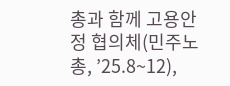총과 함께 고용안정 협의체(민주노총, ’25.8~12),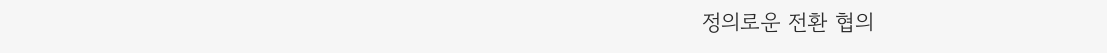정의로운 전환 협의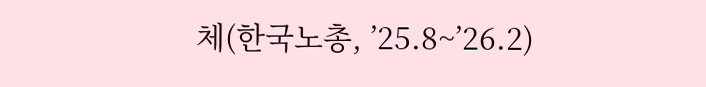체(한국노총, ’25.8~’26.2)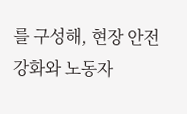를 구성해, 현장 안전강화와 노동자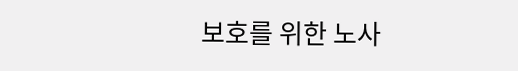보호를 위한 노사